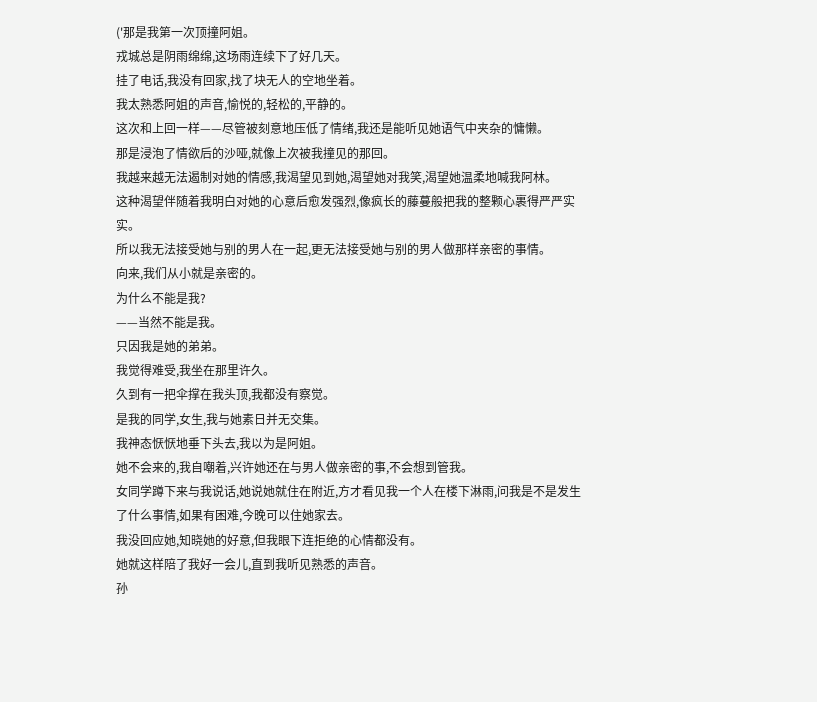('那是我第一次顶撞阿姐。
戎城总是阴雨绵绵,这场雨连续下了好几天。
挂了电话,我没有回家,找了块无人的空地坐着。
我太熟悉阿姐的声音,愉悦的,轻松的,平静的。
这次和上回一样——尽管被刻意地压低了情绪,我还是能听见她语气中夹杂的慵懒。
那是浸泡了情欲后的沙哑,就像上次被我撞见的那回。
我越来越无法遏制对她的情感,我渴望见到她,渴望她对我笑,渴望她温柔地喊我阿林。
这种渴望伴随着我明白对她的心意后愈发强烈,像疯长的藤蔓般把我的整颗心裹得严严实实。
所以我无法接受她与别的男人在一起,更无法接受她与别的男人做那样亲密的事情。
向来,我们从小就是亲密的。
为什么不能是我?
——当然不能是我。
只因我是她的弟弟。
我觉得难受,我坐在那里许久。
久到有一把伞撑在我头顶,我都没有察觉。
是我的同学,女生,我与她素日并无交集。
我神态恹恹地垂下头去,我以为是阿姐。
她不会来的,我自嘲着,兴许她还在与男人做亲密的事,不会想到管我。
女同学蹲下来与我说话,她说她就住在附近,方才看见我一个人在楼下淋雨,问我是不是发生了什么事情,如果有困难,今晚可以住她家去。
我没回应她,知晓她的好意,但我眼下连拒绝的心情都没有。
她就这样陪了我好一会儿,直到我听见熟悉的声音。
孙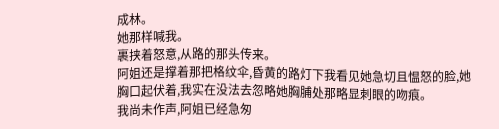成林。
她那样喊我。
裹挟着怒意,从路的那头传来。
阿姐还是撑着那把格纹伞,昏黄的路灯下我看见她急切且愠怒的脸,她胸口起伏着,我实在没法去忽略她胸脯处那略显刺眼的吻痕。
我尚未作声,阿姐已经急匆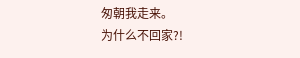匆朝我走来。
为什么不回家?!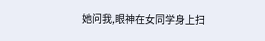她问我,眼神在女同学身上扫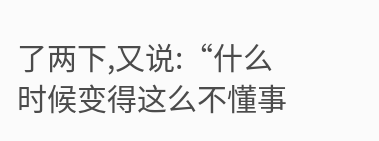了两下,又说:“什么时候变得这么不懂事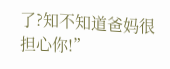了?知不知道爸妈很担心你!”